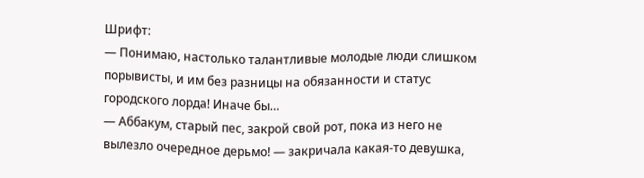Шрифт:
— Понимаю, настолько талантливые молодые люди слишком порывисты, и им без разницы на обязанности и статус городского лорда! Иначе бы…
— Аббакум, старый пес, закрой свой рот, пока из него не вылезло очередное дерьмо! — закричала какая-то девушка,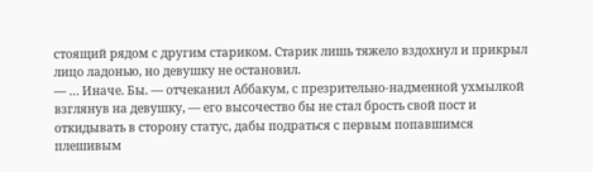стоящий рядом с другим стариком. Старик лишь тяжело вздохнул и прикрыл лицо ладонью, но девушку не остановил.
— … Иначе. Бы. — отчеканил Аббакум, с презрительно-надменной ухмылкой взглянув на девушку, — его высочество бы не стал брость свой пост и откидывать в сторону статус, дабы подраться с первым попавшимся плешивым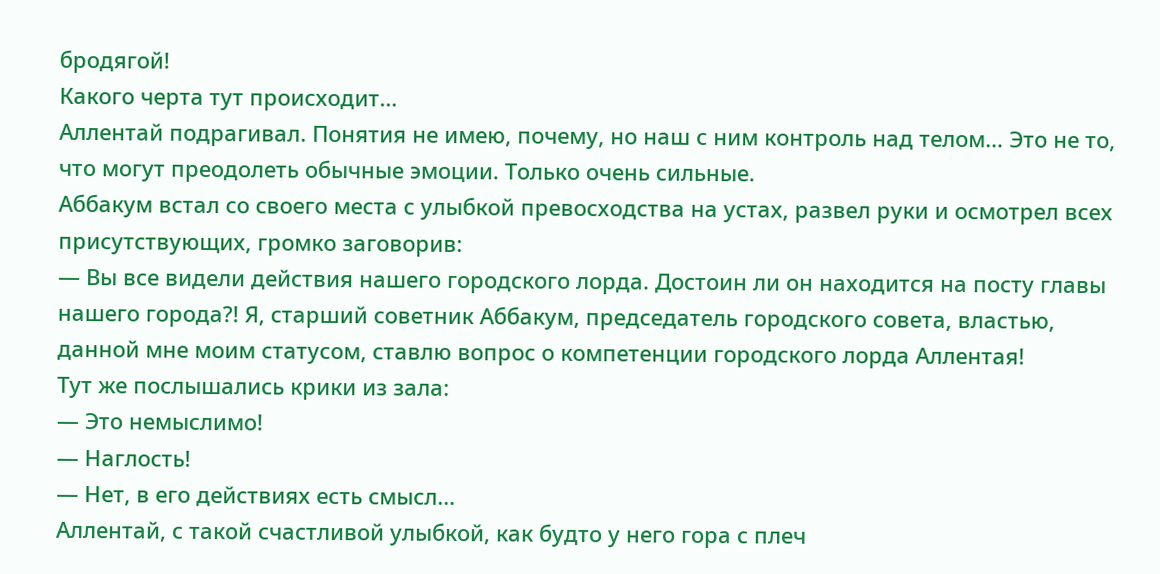бродягой!
Какого черта тут происходит…
Аллентай подрагивал. Понятия не имею, почему, но наш с ним контроль над телом… Это не то, что могут преодолеть обычные эмоции. Только очень сильные.
Аббакум встал со своего места с улыбкой превосходства на устах, развел руки и осмотрел всех присутствующих, громко заговорив:
— Вы все видели действия нашего городского лорда. Достоин ли он находится на посту главы нашего города?! Я, старший советник Аббакум, председатель городского совета, властью, данной мне моим статусом, ставлю вопрос о компетенции городского лорда Аллентая!
Тут же послышались крики из зала:
— Это немыслимо!
— Наглость!
— Нет, в его действиях есть смысл…
Аллентай, с такой счастливой улыбкой, как будто у него гора с плеч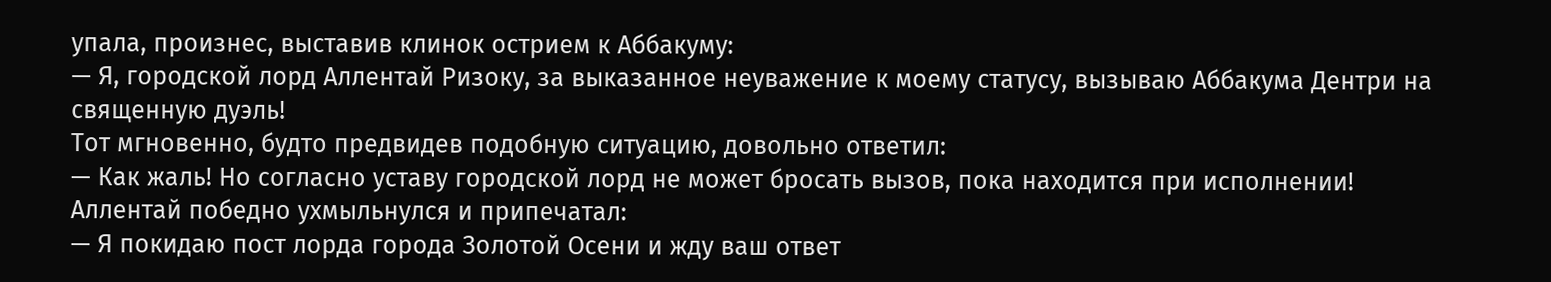упала, произнес, выставив клинок острием к Аббакуму:
— Я, городской лорд Аллентай Ризоку, за выказанное неуважение к моему статусу, вызываю Аббакума Дентри на священную дуэль!
Тот мгновенно, будто предвидев подобную ситуацию, довольно ответил:
— Как жаль! Но согласно уставу городской лорд не может бросать вызов, пока находится при исполнении!
Аллентай победно ухмыльнулся и припечатал:
— Я покидаю пост лорда города Золотой Осени и жду ваш ответ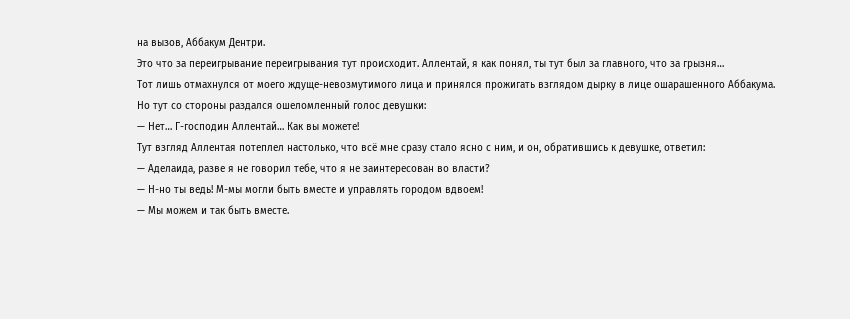на вызов, Аббакум Дентри.
Это что за переигрывание переигрывания тут происходит. Аллентай, я как понял, ты тут был за главного, что за грызня…
Тот лишь отмахнулся от моего ждуще-невозмутимого лица и принялся прожигать взглядом дырку в лице ошарашенного Аббакума.
Но тут со стороны раздался ошеломленный голос девушки:
— Нет… Г-господин Аллентай… Как вы можете!
Тут взгляд Аллентая потеплел настолько, что всё мне сразу стало ясно с ним, и он, обратившись к девушке, ответил:
— Аделаида, разве я не говорил тебе, что я не заинтересован во власти?
— Н-но ты ведь! М-мы могли быть вместе и управлять городом вдвоем!
— Мы можем и так быть вместе.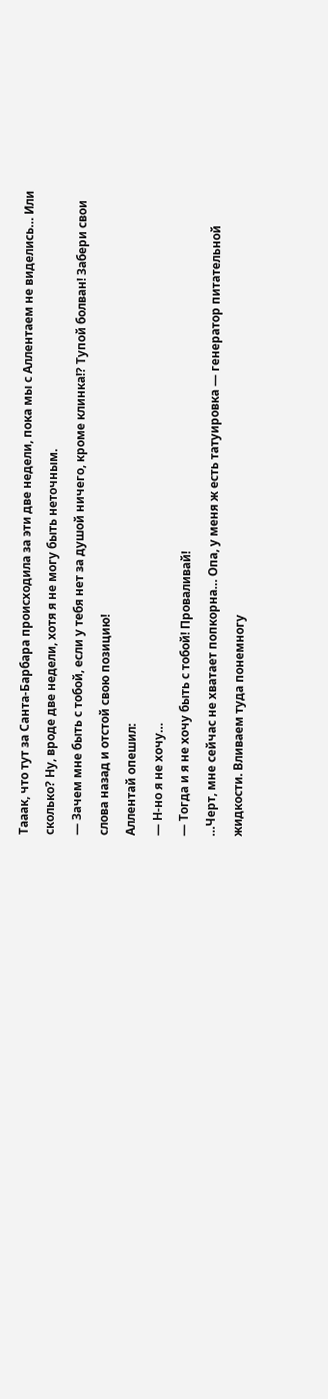Тааак, что тут за Санта-Барбара происходила за эти две недели, пока мы с Аллентаем не виделись… Или сколько? Ну, вроде две недели, хотя я не могу быть неточным.
— Зачем мне быть с тобой, если у тебя нет за душой ничего, кроме клинка!? Тупой болван! Забери свои слова назад и отстой свою позицию!
Аллентай опешил:
— Н-но я не хочу…
— Тогда и я не хочу быть с тобой! Проваливай!
…Черт, мне сейчас не хватает попкорна… Опа, у меня ж есть татуировка — генератор питательной жидкости. Вливаем туда понемногу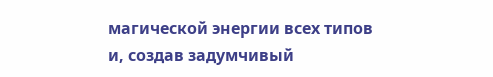магической энергии всех типов и, создав задумчивый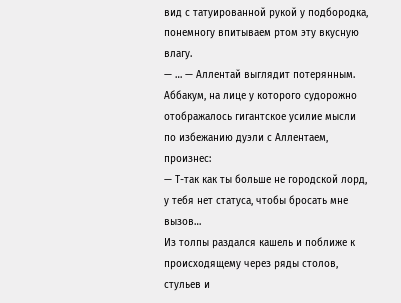вид с татуированной рукой у подбородка, понемногу впитываем ртом эту вкусную влагу.
— … — Аллентай выглядит потерянным.
Аббакум, на лице у которого судорожно отображалось гигантское усилие мысли по избежанию дуэли с Аллентаем, произнес:
— Т-так как ты больше не городской лорд, у тебя нет статуса, чтобы бросать мне вызов…
Из толпы раздался кашель и поближе к происходящему через ряды столов, стульев и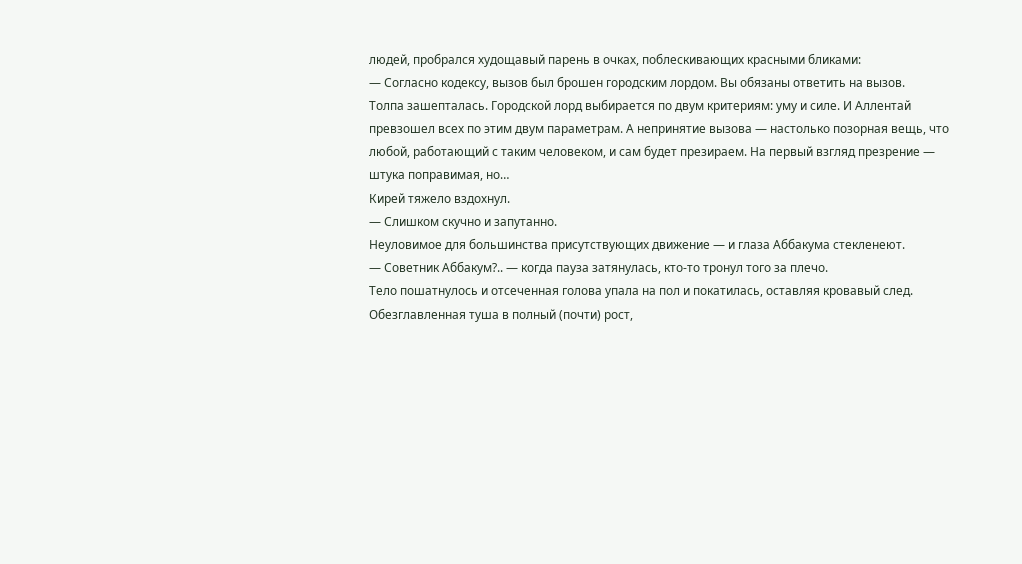людей, пробрался худощавый парень в очках, поблескивающих красными бликами:
— Согласно кодексу, вызов был брошен городским лордом. Вы обязаны ответить на вызов.
Толпа зашепталась. Городской лорд выбирается по двум критериям: уму и силе. И Аллентай превзошел всех по этим двум параметрам. А непринятие вызова — настолько позорная вещь, что любой, работающий с таким человеком, и сам будет презираем. На первый взгляд презрение — штука поправимая, но…
Кирей тяжело вздохнул.
— Слишком скучно и запутанно.
Неуловимое для большинства присутствующих движение — и глаза Аббакума стекленеют.
— Советник Аббакум?.. — когда пауза затянулась, кто-то тронул того за плечо.
Тело пошатнулось и отсеченная голова упала на пол и покатилась, оставляя кровавый след. Обезглавленная туша в полный (почти) рост,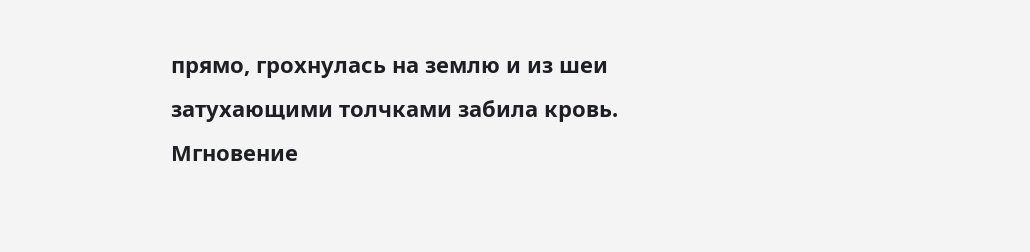прямо, грохнулась на землю и из шеи затухающими толчками забила кровь.
Мгновение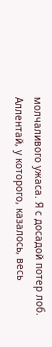молчаливого ужаса. Я с досадой потер лоб. Аллентай, у которого, казалось, весь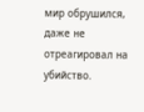мир обрушился, даже не отреагировал на убийство.